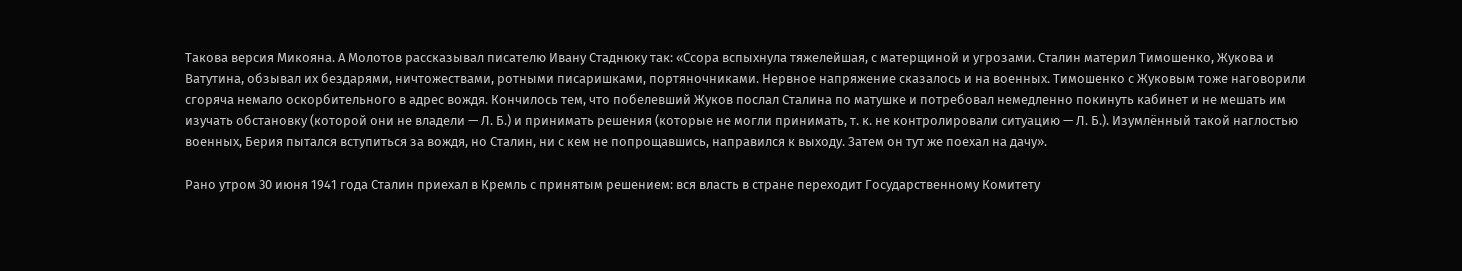Такова версия Микояна. А Молотов рассказывал писателю Ивану Стаднюку так: «Ссора вспыхнула тяжелейшая, с матерщиной и угрозами. Сталин материл Тимошенко, Жукова и Ватутина, обзывал их бездарями, ничтожествами, ротными писаришками, портяночниками. Нервное напряжение сказалось и на военных. Тимошенко с Жуковым тоже наговорили сгоряча немало оскорбительного в адрес вождя. Кончилось тем, что побелевший Жуков послал Сталина по матушке и потребовал немедленно покинуть кабинет и не мешать им изучать обстановку (которой они не владели — Л. Б.) и принимать решения (которые не могли принимать, т. к. не контролировали ситуацию — Л. Б.). Изумлённый такой наглостью военных, Берия пытался вступиться за вождя, но Сталин, ни с кем не попрощавшись, направился к выходу. Затем он тут же поехал на дачу».

Рано утром 30 июня 1941 года Сталин приехал в Кремль с принятым решением: вся власть в стране переходит Государственному Комитету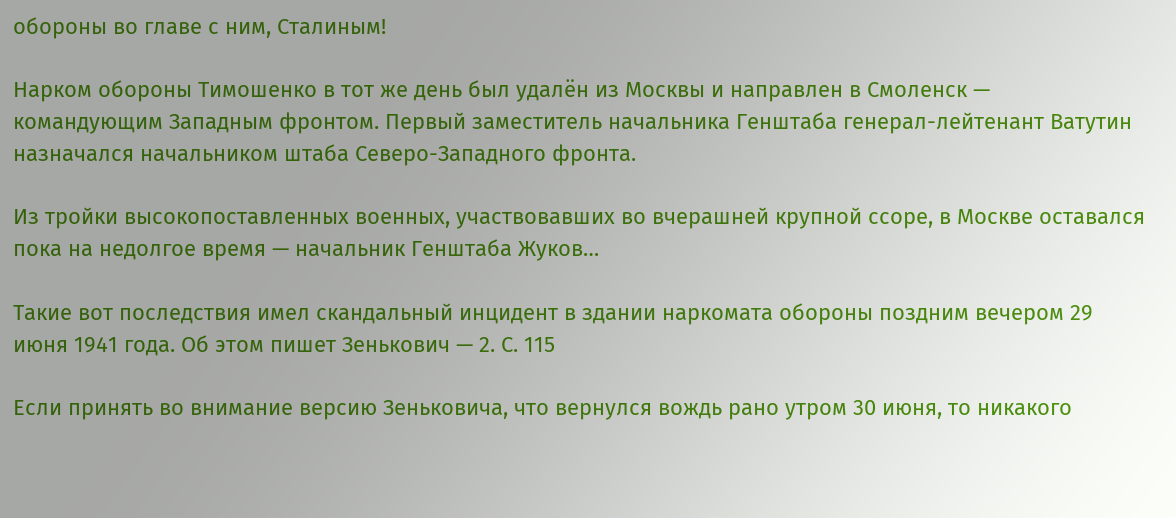обороны во главе с ним, Сталиным!

Нарком обороны Тимошенко в тот же день был удалён из Москвы и направлен в Смоленск — командующим Западным фронтом. Первый заместитель начальника Генштаба генерал-лейтенант Ватутин назначался начальником штаба Северо-Западного фронта.

Из тройки высокопоставленных военных, участвовавших во вчерашней крупной ссоре, в Москве оставался пока на недолгое время — начальник Генштаба Жуков…

Такие вот последствия имел скандальный инцидент в здании наркомата обороны поздним вечером 29 июня 1941 года. Об этом пишет Зенькович — 2. С. 115

Если принять во внимание версию Зеньковича, что вернулся вождь рано утром 30 июня, то никакого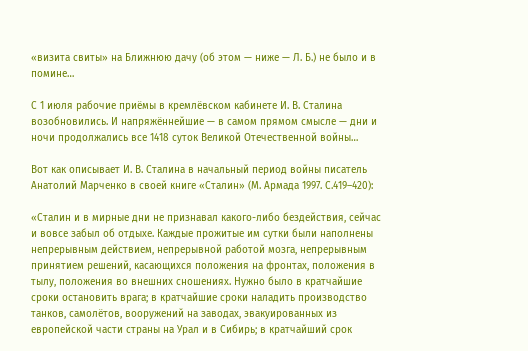«визита свиты» на Ближнюю дачу (об этом — ниже — Л. Б.) не было и в помине…

С 1 июля рабочие приёмы в кремлёвском кабинете И. В. Сталина возобновились. И напряжённейшие — в самом прямом смысле — дни и ночи продолжались все 1418 суток Великой Отечественной войны…

Вот как описывает И. В. Сталина в начальный период войны писатель Анатолий Марченко в своей книге «Сталин» (М. Армада 1997. С.419–420):

«Сталин и в мирные дни не признавал какого-либо бездействия, сейчас и вовсе забыл об отдыхе. Каждые прожитые им сутки были наполнены непрерывным действием, непрерывной работой мозга, непрерывным принятием решений, касающихся положения на фронтах, положения в тылу, положения во внешних сношениях. Нужно было в кратчайшие сроки остановить врага; в кратчайшие сроки наладить производство танков, самолётов, вооружений на заводах, эвакуированных из европейской части страны на Урал и в Сибирь; в кратчайший срок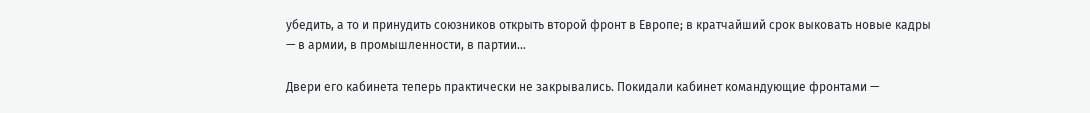убедить, а то и принудить союзников открыть второй фронт в Европе; в кратчайший срок выковать новые кадры — в армии, в промышленности, в партии…

Двери его кабинета теперь практически не закрывались. Покидали кабинет командующие фронтами —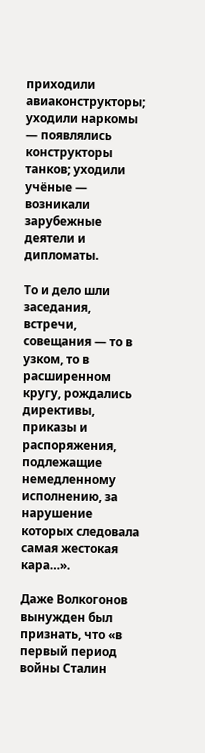приходили авиаконструкторы; уходили наркомы — появлялись конструкторы танков; уходили учёные — возникали зарубежные деятели и дипломаты.

То и дело шли заседания, встречи, совещания — то в узком, то в расширенном кругу, рождались директивы, приказы и распоряжения, подлежащие немедленному исполнению, за нарушение которых следовала самая жестокая кара…».

Даже Волкогонов вынужден был признать, что «в первый период войны Сталин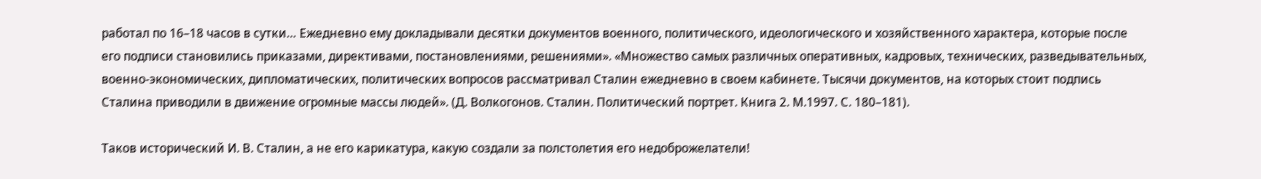работал по 16–18 часов в сутки… Ежедневно ему докладывали десятки документов военного, политического, идеологического и хозяйственного характера, которые после его подписи становились приказами, директивами, постановлениями, решениями». «Множество самых различных оперативных, кадровых, технических, разведывательных, военно-экономических, дипломатических, политических вопросов рассматривал Сталин ежедневно в своем кабинете. Тысячи документов, на которых стоит подпись Сталина приводили в движение огромные массы людей». (Д. Волкогонов. Сталин. Политический портрет. Книга 2. М.1997. С. 180–181).

Таков исторический И. В. Сталин, а не его карикатура, какую создали за полстолетия его недоброжелатели!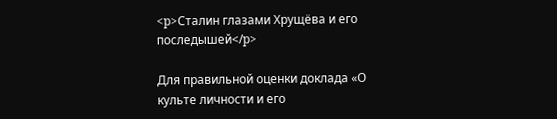<p>Сталин глазами Хрущёва и его последышей</p>

Для правильной оценки доклада «О культе личности и его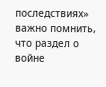последствиях» важно помнить, что раздел о войне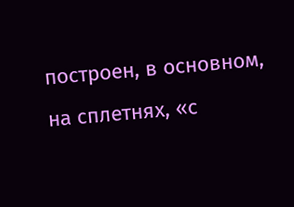построен, в основном, на сплетнях, «с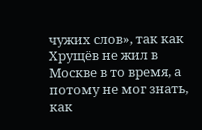чужих слов», так как Хрущёв не жил в Москве в то время, а потому не мог знать, как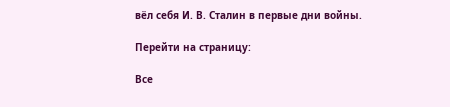вёл себя И. В. Сталин в первые дни войны.

Перейти на страницу:

Все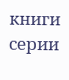книги серии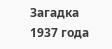Загадка 1937 года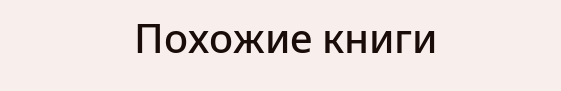Похожие книги